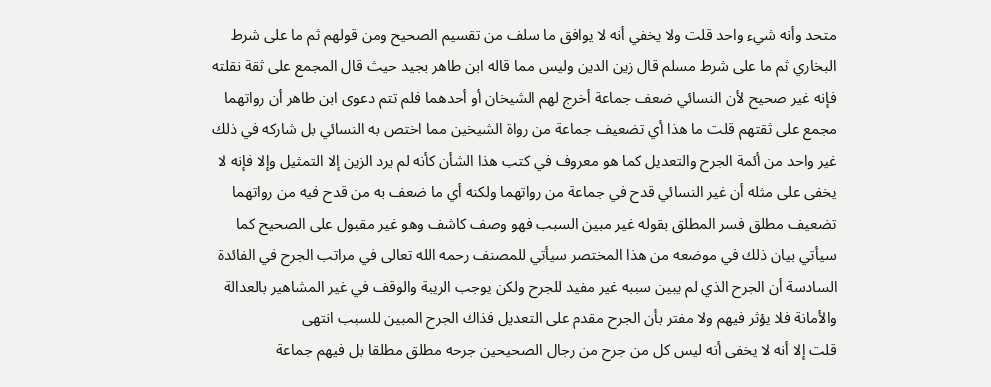متحد وأنه شيء واحد قلت ولا يخفي أنه لا يوافق ما سلف من تقسيم الصحيح ومن قولهم ثم ما على شرط البخاري ثم ما على شرط مسلم قال زين الدين وليس مما قاله ابن طاهر بجيد حيث قال المجمع على ثقة نقلته فإنه غير صحيح لأن النسائي ضعف جماعة أخرج لهم الشيخان أو أحدهما فلم تتم دعوى ابن طاهر أن رواتهما مجمع على ثقتهم قلت ما هذا أي تضعيف جماعة من رواة الشيخين مما اختص به النسائي بل شاركه في ذلك غير واحد من أئمة الجرح والتعديل كما هو معروف في كتب هذا الشأن كأنه لم يرد الزين إلا التمثيل وإلا فإنه لا يخفى على مثله أن غير النسائي قدح في جماعة من رواتهما ولكنه أي ما ضعف به من قدح فيه من رواتهما تضعيف مطلق فسر المطلق بقوله غير مبين السبب فهو وصف كاشف وهو غير مقبول على الصحيح كما سيأتي بيان ذلك في موضعه من هذا المختصر سيأتي للمصنف رحمه الله تعالى في مراتب الجرح في الفائدة السادسة أن الجرح الذي لم يبين سببه غير مفيد للجرح ولكن يوجب الريبة والوقف في غير المشاهير بالعدالة والأمانة فلا يؤثر فيهم ولا مفتر بأن الجرح مقدم على التعديل فذاك الجرح المبين للسبب انتهى
قلت إلا أنه لا يخفى أنه ليس كل من جرح من رجال الصحيحين جرحه مطلق مطلقا بل فيهم جماعة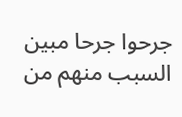جرحوا جرحا مبين السبب منهم من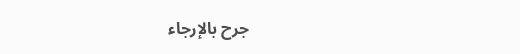جرح بالإرجاء